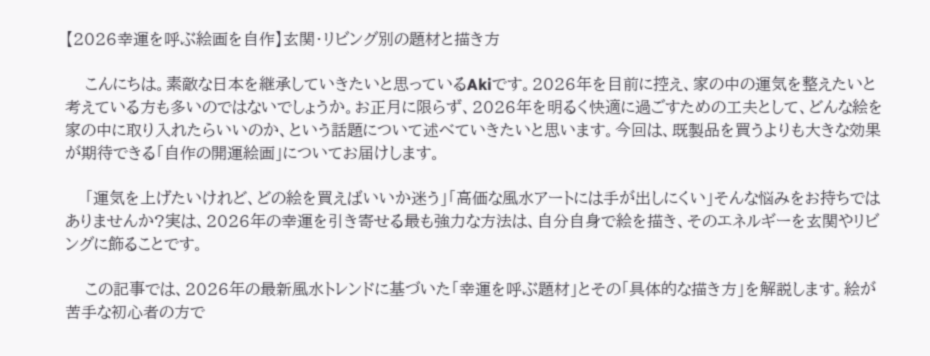【2026幸運を呼ぶ絵画を自作】玄関・リビング別の題材と描き方

    こんにちは。素敵な日本を継承していきたいと思っているAkiです。2026年を目前に控え、家の中の運気を整えたいと考えている方も多いのではないでしょうか。お正月に限らず、2026年を明るく快適に過ごすための工夫として、どんな絵を家の中に取り入れたらいいのか、という話題について述べていきたいと思います。今回は、既製品を買うよりも大きな効果が期待できる「自作の開運絵画」についてお届けします。

    「運気を上げたいけれど、どの絵を買えばいいか迷う」「高価な風水アートには手が出しにくい」そんな悩みをお持ちではありませんか?実は、2026年の幸運を引き寄せる最も強力な方法は、自分自身で絵を描き、そのエネルギーを玄関やリビングに飾ることです。

    この記事では、2026年の最新風水トレンドに基づいた「幸運を呼ぶ題材」とその「具体的な描き方」を解説します。絵が苦手な初心者の方で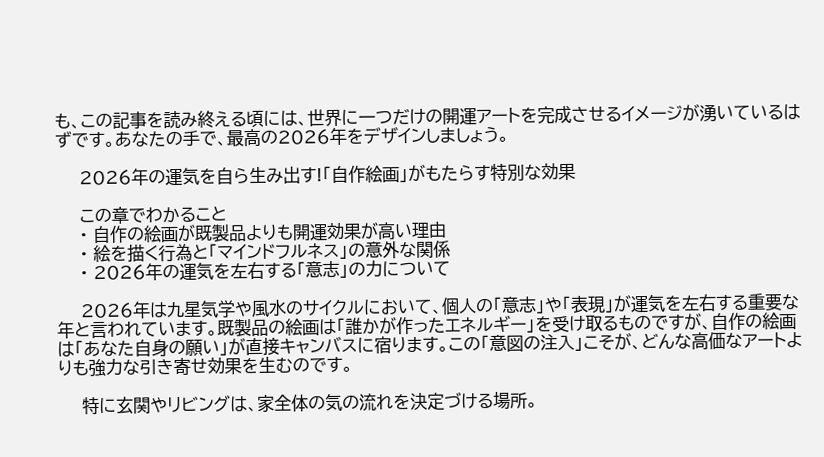も、この記事を読み終える頃には、世界に一つだけの開運アートを完成させるイメージが湧いているはずです。あなたの手で、最高の2026年をデザインしましょう。

    2026年の運気を自ら生み出す!「自作絵画」がもたらす特別な効果

    この章でわかること
    • 自作の絵画が既製品よりも開運効果が高い理由
    • 絵を描く行為と「マインドフルネス」の意外な関係
    • 2026年の運気を左右する「意志」の力について

    2026年は九星気学や風水のサイクルにおいて、個人の「意志」や「表現」が運気を左右する重要な年と言われています。既製品の絵画は「誰かが作ったエネルギー」を受け取るものですが、自作の絵画は「あなた自身の願い」が直接キャンバスに宿ります。この「意図の注入」こそが、どんな高価なアートよりも強力な引き寄せ効果を生むのです。

    特に玄関やリビングは、家全体の気の流れを決定づける場所。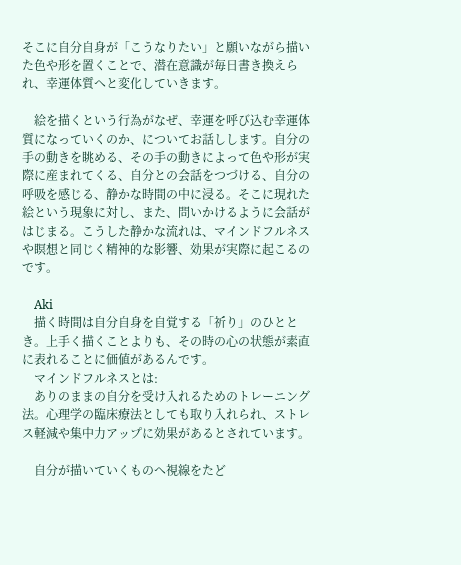そこに自分自身が「こうなりたい」と願いながら描いた色や形を置くことで、潜在意識が毎日書き換えられ、幸運体質へと変化していきます。

    絵を描くという行為がなぜ、幸運を呼び込む幸運体質になっていくのか、についてお話しします。自分の手の動きを眺める、その手の動きによって色や形が実際に産まれてくる、自分との会話をつづける、自分の呼吸を感じる、静かな時間の中に浸る。そこに現れた絵という現象に対し、また、問いかけるように会話がはじまる。こうした静かな流れは、マインドフルネスや瞑想と同じく精神的な影響、効果が実際に起こるのです。

    Aki
    描く時間は自分自身を自覚する「祈り」のひととき。上手く描くことよりも、その時の心の状態が素直に表れることに価値があるんです。
    マインドフルネスとは:
    ありのままの自分を受け入れるためのトレーニング法。心理学の臨床療法としても取り入れられ、ストレス軽減や集中力アップに効果があるとされています。

    自分が描いていくものへ視線をたど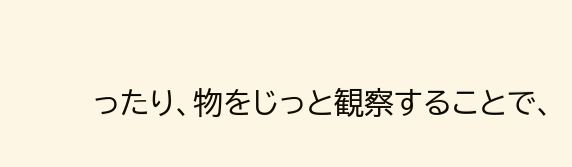ったり、物をじっと観察することで、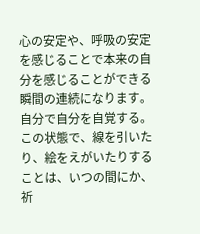心の安定や、呼吸の安定を感じることで本来の自分を感じることができる瞬間の連続になります。自分で自分を自覚する。この状態で、線を引いたり、絵をえがいたりすることは、いつの間にか、祈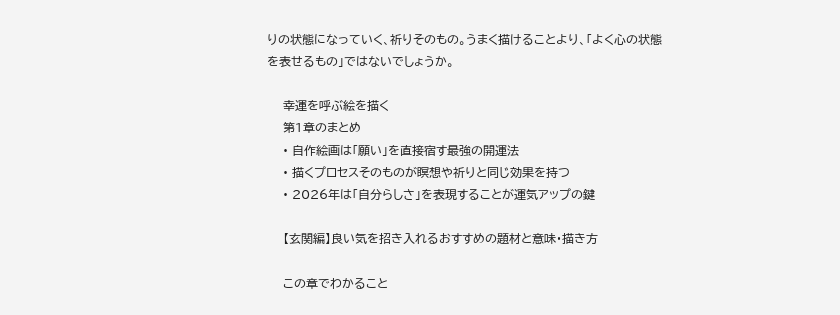りの状態になっていく、祈りそのもの。うまく描けることより、「よく心の状態を表せるもの」ではないでしょうか。

    幸運を呼ぶ絵を描く
    第1章のまとめ
    • 自作絵画は「願い」を直接宿す最強の開運法
    • 描くプロセスそのものが瞑想や祈りと同じ効果を持つ
    • 2026年は「自分らしさ」を表現することが運気アップの鍵

    【玄関編】良い気を招き入れるおすすめの題材と意味・描き方

    この章でわかること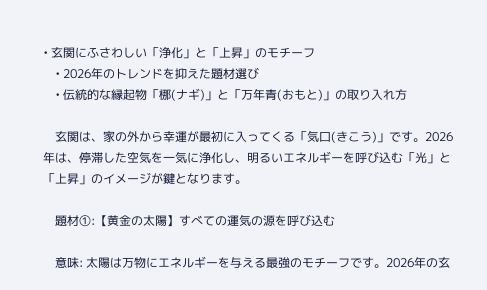• 玄関にふさわしい「浄化」と「上昇」のモチーフ
    • 2026年のトレンドを抑えた題材選び
    • 伝統的な縁起物「梛(ナギ)」と「万年青(おもと)」の取り入れ方

    玄関は、家の外から幸運が最初に入ってくる「気口(きこう)」です。2026年は、停滞した空気を一気に浄化し、明るいエネルギーを呼び込む「光」と「上昇」のイメージが鍵となります。

    題材①:【黄金の太陽】すべての運気の源を呼び込む

    意味: 太陽は万物にエネルギーを与える最強のモチーフです。2026年の玄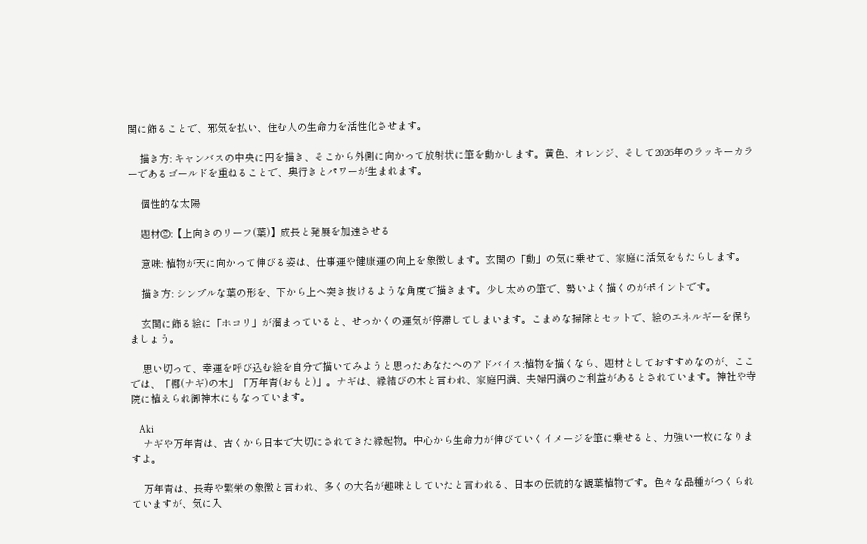関に飾ることで、邪気を払い、住む人の生命力を活性化させます。

    描き方: キャンバスの中央に円を描き、そこから外側に向かって放射状に筆を動かします。黄色、オレンジ、そして2026年のラッキーカラーであるゴールドを重ねることで、奥行きとパワーが生まれます。

    個性的な太陽

    題材②:【上向きのリーフ(葉)】成長と発展を加速させる

    意味: 植物が天に向かって伸びる姿は、仕事運や健康運の向上を象徴します。玄関の「動」の気に乗せて、家庭に活気をもたらします。

    描き方: シンプルな葉の形を、下から上へ突き抜けるような角度で描きます。少し太めの筆で、勢いよく描くのがポイントです。

    玄関に飾る絵に「ホコリ」が溜まっていると、せっかくの運気が停滞してしまいます。こまめな掃除とセットで、絵のエネルギーを保ちましょう。

    思い切って、幸運を呼び込む絵を自分で描いてみようと思ったあなたへのアドバイス:植物を描くなら、題材としておすすめなのが、ここでは、「梛(ナギ)の木」「万年青(おもと)」。ナギは、縁結びの木と言われ、家庭円満、夫婦円満のご利益があるとされています。神社や寺院に植えられ御神木にもなっています。

    Aki
    ナギや万年青は、古くから日本で大切にされてきた縁起物。中心から生命力が伸びていくイメージを筆に乗せると、力強い一枚になりますよ。

    万年青は、長寿や繁栄の象徴と言われ、多くの大名が趣味としていたと言われる、日本の伝統的な観葉植物です。色々な品種がつくられていますが、気に入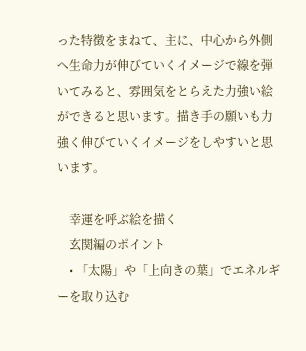った特徴をまねて、主に、中心から外側へ生命力が伸びていくイメージで線を弾いてみると、雰囲気をとらえた力強い絵ができると思います。描き手の願いも力強く伸びていくイメージをしやすいと思います。

    幸運を呼ぶ絵を描く
    玄関編のポイント
    • 「太陽」や「上向きの葉」でエネルギーを取り込む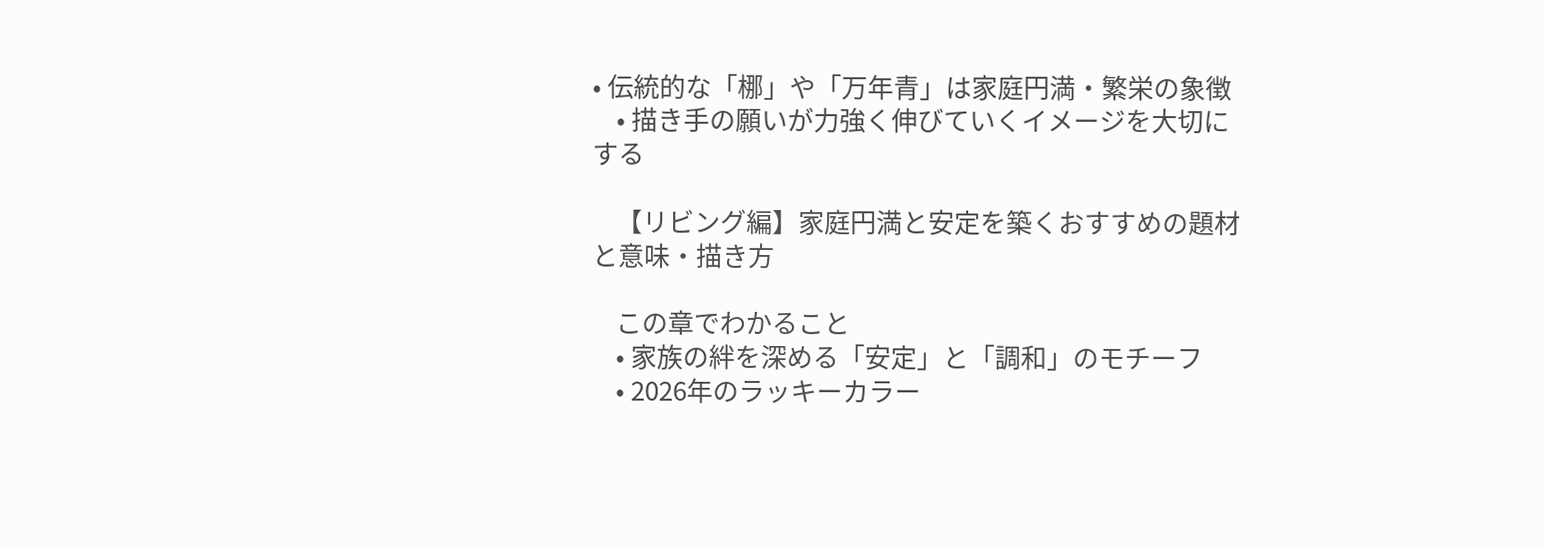• 伝統的な「梛」や「万年青」は家庭円満・繁栄の象徴
    • 描き手の願いが力強く伸びていくイメージを大切にする

    【リビング編】家庭円満と安定を築くおすすめの題材と意味・描き方

    この章でわかること
    • 家族の絆を深める「安定」と「調和」のモチーフ
    • 2026年のラッキーカラー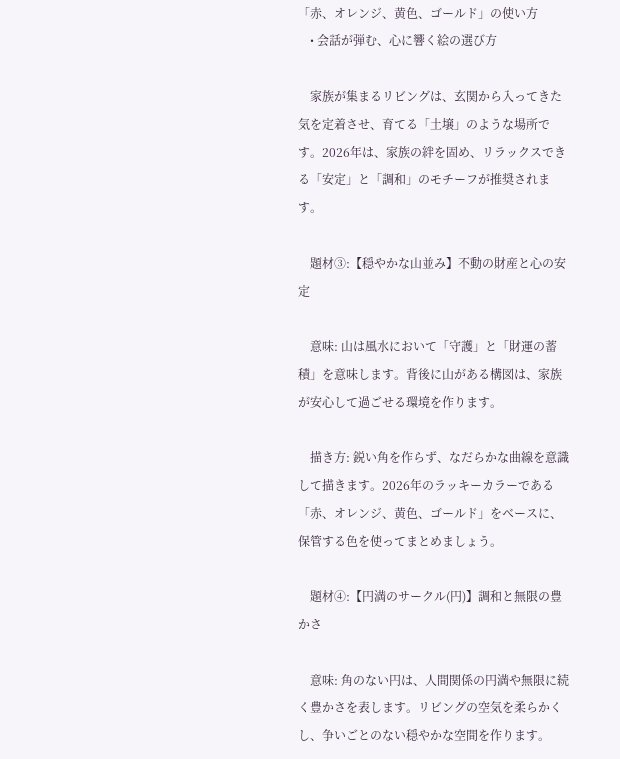「赤、オレンジ、黄色、ゴールド」の使い方
    • 会話が弾む、心に響く絵の選び方

    家族が集まるリビングは、玄関から入ってきた気を定着させ、育てる「土壌」のような場所です。2026年は、家族の絆を固め、リラックスできる「安定」と「調和」のモチーフが推奨されます。

    題材③:【穏やかな山並み】不動の財産と心の安定

    意味: 山は風水において「守護」と「財運の蓄積」を意味します。背後に山がある構図は、家族が安心して過ごせる環境を作ります。

    描き方: 鋭い角を作らず、なだらかな曲線を意識して描きます。2026年のラッキーカラーである「赤、オレンジ、黄色、ゴールド」をベースに、保管する色を使ってまとめましょう。

    題材④:【円満のサークル(円)】調和と無限の豊かさ

    意味: 角のない円は、人間関係の円満や無限に続く豊かさを表します。リビングの空気を柔らかくし、争いごとのない穏やかな空間を作ります。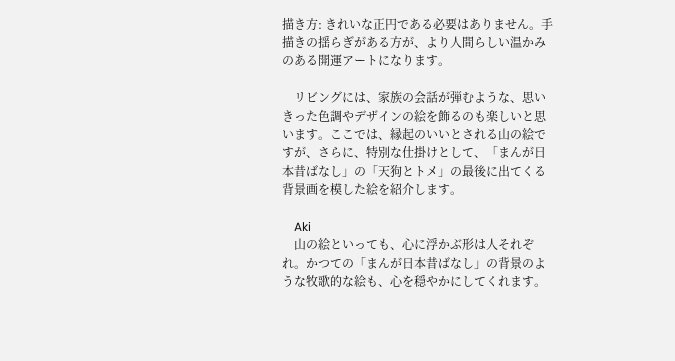描き方: きれいな正円である必要はありません。手描きの揺らぎがある方が、より人間らしい温かみのある開運アートになります。

    リビングには、家族の会話が弾むような、思いきった色調やデザインの絵を飾るのも楽しいと思います。ここでは、縁起のいいとされる山の絵ですが、さらに、特別な仕掛けとして、「まんが日本昔ばなし」の「天狗とトメ」の最後に出てくる背景画を模した絵を紹介します。

    Aki
    山の絵といっても、心に浮かぶ形は人それぞれ。かつての「まんが日本昔ばなし」の背景のような牧歌的な絵も、心を穏やかにしてくれます。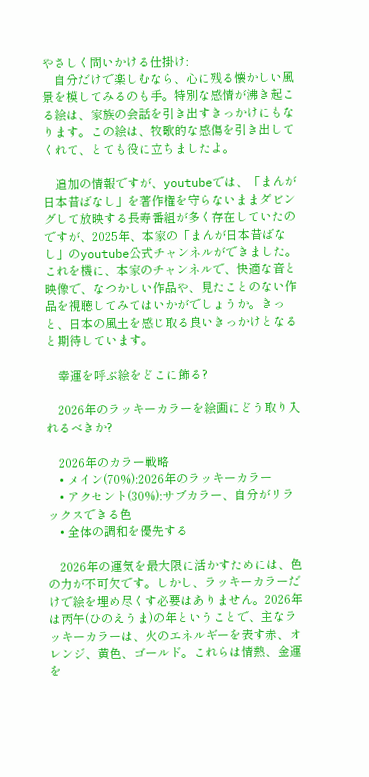やさしく問いかける仕掛け:
    自分だけで楽しむなら、心に残る懐かしい風景を模してみるのも手。特別な感情が沸き起こる絵は、家族の会話を引き出すきっかけにもなります。この絵は、牧歌的な感傷を引き出してくれて、とても役に立ちましたよ。

    追加の情報ですが、youtubeでは、「まんが日本昔ばなし」を著作権を守らないままダビングして放映する長寿番組が多く存在していたのですが、2025年、本家の「まんが日本昔ばなし」のyoutube公式チャンネルができました。これを機に、本家のチャンネルで、快適な音と映像で、なつかしい作品や、見たことのない作品を視聴してみてはいかがでしょうか。きっと、日本の風土を感じ取る良いきっかけとなると期待しています。

    幸運を呼ぶ絵をどこに飾る?

    2026年のラッキーカラーを絵画にどう取り入れるべきか?

    2026年のカラー戦略
    • メイン(70%):2026年のラッキーカラー
    • アクセント(30%):サブカラー、自分がリラックスできる色
    • 全体の調和を優先する

    2026年の運気を最大限に活かすためには、色の力が不可欠です。しかし、ラッキーカラーだけで絵を埋め尽くす必要はありません。2026年は丙午(ひのえうま)の年ということで、主なラッキーカラーは、火のエネルギーを表す赤、オレンジ、黄色、ゴールド。これらは情熱、金運を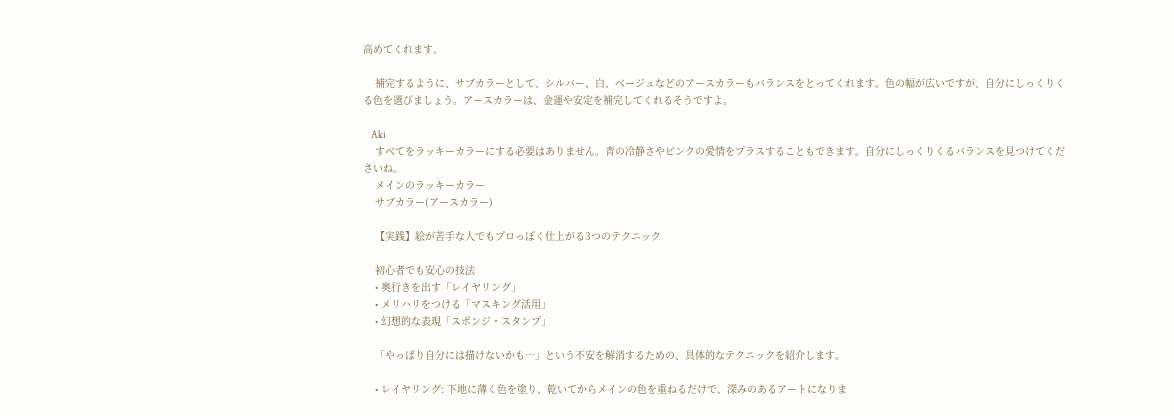高めてくれます。

    補完するように、サブカラーとして、シルバー、白、ベージュなどのアースカラーもバランスをとってくれます。色の幅が広いですが、自分にしっくりくる色を選びましょう。アースカラーは、金運や安定を補完してくれるそうですよ。

    Aki
    すべてをラッキーカラーにする必要はありません。青の冷静さやピンクの愛情をプラスすることもできます。自分にしっくりくるバランスを見つけてくださいね。
    メインのラッキーカラー
    サブカラー(アースカラー)

    【実践】絵が苦手な人でもプロっぽく仕上がる3つのテクニック

    初心者でも安心の技法
    • 奥行きを出す「レイヤリング」
    • メリハリをつける「マスキング活用」
    • 幻想的な表現「スポンジ・スタンプ」

    「やっぱり自分には描けないかも…」という不安を解消するための、具体的なテクニックを紹介します。

    • レイヤリング: 下地に薄く色を塗り、乾いてからメインの色を重ねるだけで、深みのあるアートになりま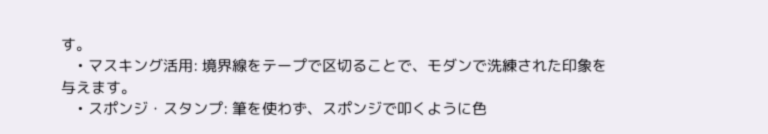す。
    • マスキング活用: 境界線をテープで区切ることで、モダンで洗練された印象を与えます。
    • スポンジ・スタンプ: 筆を使わず、スポンジで叩くように色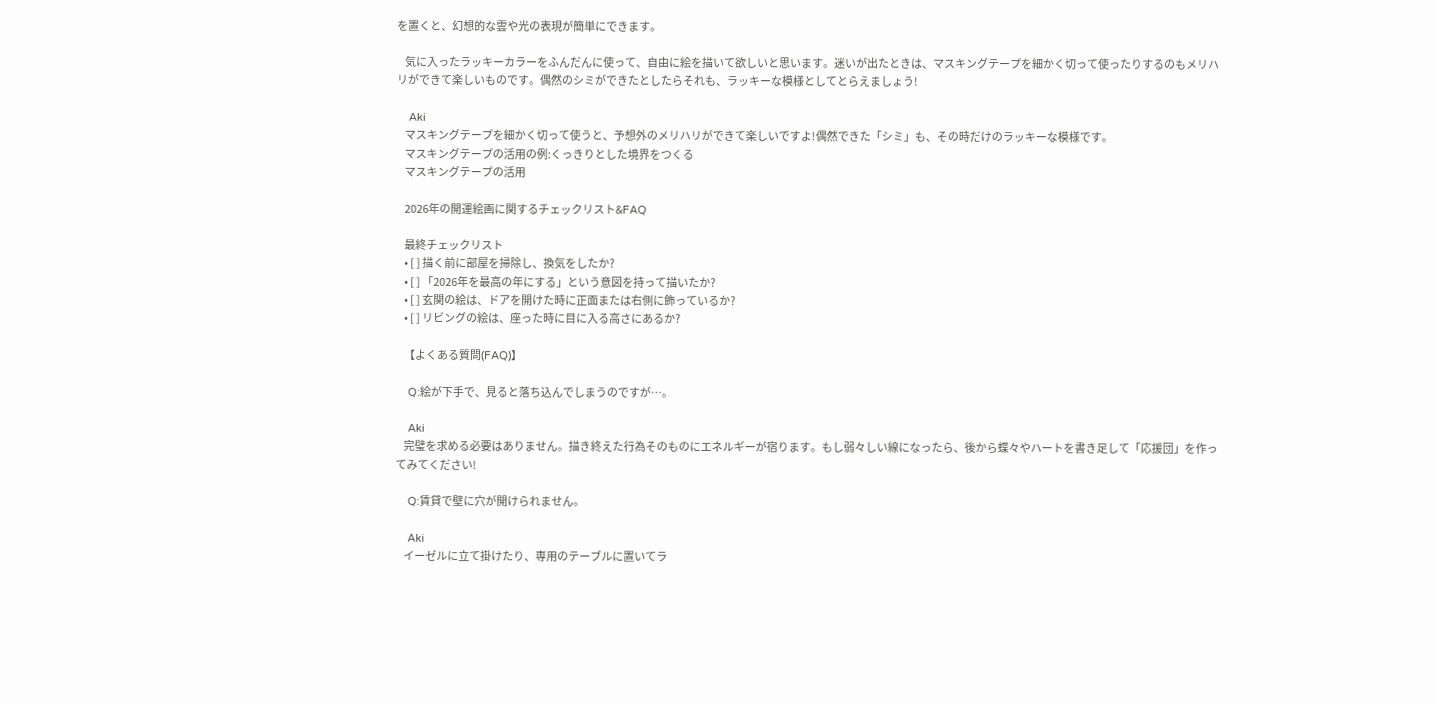を置くと、幻想的な雲や光の表現が簡単にできます。

    気に入ったラッキーカラーをふんだんに使って、自由に絵を描いて欲しいと思います。迷いが出たときは、マスキングテープを細かく切って使ったりするのもメリハリができて楽しいものです。偶然のシミができたとしたらそれも、ラッキーな模様としてとらえましょう!

    Aki
    マスキングテープを細かく切って使うと、予想外のメリハリができて楽しいですよ!偶然できた「シミ」も、その時だけのラッキーな模様です。
    マスキングテープの活用の例:くっきりとした境界をつくる
    マスキングテープの活用

    2026年の開運絵画に関するチェックリスト&FAQ

    最終チェックリスト
    • [ ] 描く前に部屋を掃除し、換気をしたか?
    • [ ] 「2026年を最高の年にする」という意図を持って描いたか?
    • [ ] 玄関の絵は、ドアを開けた時に正面または右側に飾っているか?
    • [ ] リビングの絵は、座った時に目に入る高さにあるか?

    【よくある質問(FAQ)】

    Q:絵が下手で、見ると落ち込んでしまうのですが…。

    Aki
    完璧を求める必要はありません。描き終えた行為そのものにエネルギーが宿ります。もし弱々しい線になったら、後から蝶々やハートを書き足して「応援団」を作ってみてください!

    Q:賃貸で壁に穴が開けられません。

    Aki
    イーゼルに立て掛けたり、専用のテーブルに置いてラ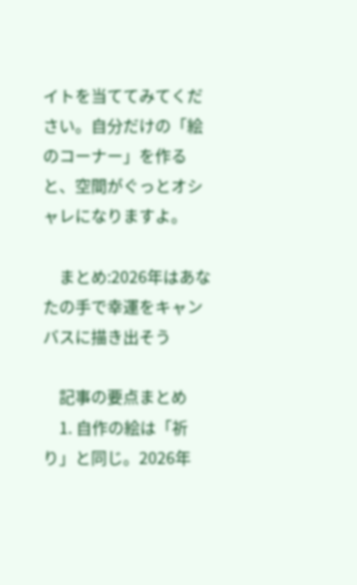イトを当ててみてください。自分だけの「絵のコーナー」を作ると、空間がぐっとオシャレになりますよ。

    まとめ:2026年はあなたの手で幸運をキャンバスに描き出そう

    記事の要点まとめ
    1. 自作の絵は「祈り」と同じ。2026年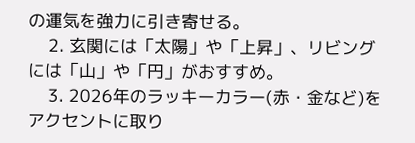の運気を強力に引き寄せる。
    2. 玄関には「太陽」や「上昇」、リビングには「山」や「円」がおすすめ。
    3. 2026年のラッキーカラー(赤・金など)をアクセントに取り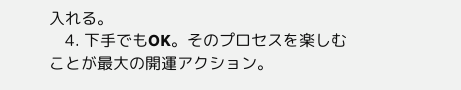入れる。
    4. 下手でもOK。そのプロセスを楽しむことが最大の開運アクション。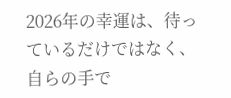2026年の幸運は、待っているだけではなく、自らの手で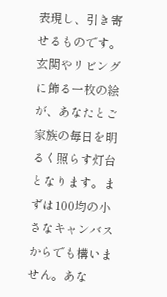表現し、引き寄せるものです。玄関やリビングに飾る一枚の絵が、あなたとご家族の毎日を明るく照らす灯台となります。まずは100均の小さなキャンバスからでも構いません。あな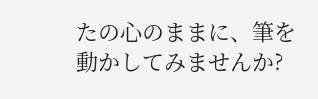たの心のままに、筆を動かしてみませんか?